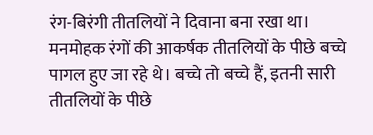रंग-बिरंगी तीतलियों ने दिवाना बना रखा था। मनमोहक रंगों की आकर्षक तीतलियों के पीछे बच्चे पागल हुए जा रहे थे। बच्चे तो बच्चे हैं, इतनी सारी तीतलियों के पीछे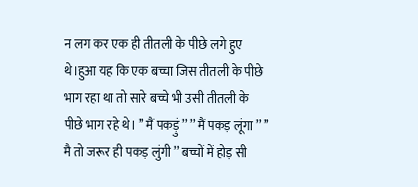न लग कर एक ही तीतली के पीछे लगे हुए थे।हुआ यह कि एक बच्चा जिस तीतली के पीछे भाग रहा था तो सारे बच्चे भी उसी तीतली के पीछे भाग रहे थे। ’’ मैं पकड़ुं ’’ ’’ मैं पकड़ लूंगा ’’ ’’ मै तो जरूर ही पकड़ लुंगी ’’ बच्चों में होड़ सी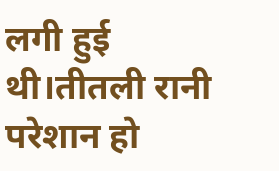लगी हुई थी।तीतली रानी परेशान हो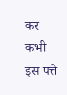कर कभी इस पत्ते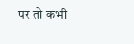पर तो कभी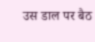उस डाल पर बैठ